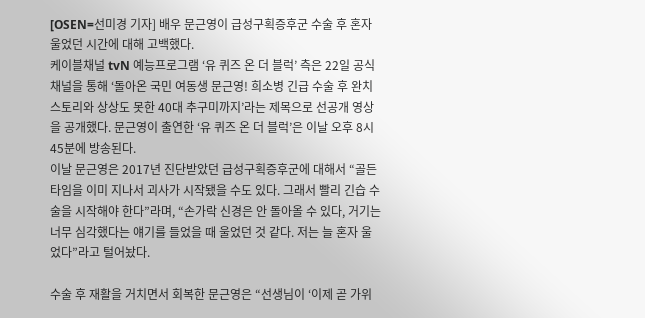[OSEN=선미경 기자] 배우 문근영이 급성구획증후군 수술 후 혼자 울었던 시간에 대해 고백했다.
케이블채널 tvN 예능프로그램 ‘유 퀴즈 온 더 블럭’ 측은 22일 공식 채널을 통해 ‘돌아온 국민 여동생 문근영! 희소병 긴급 수술 후 완치 스토리와 상상도 못한 40대 추구미까지’라는 제목으로 선공개 영상을 공개했다. 문근영이 출연한 ‘유 퀴즈 온 더 블럭’은 이날 오후 8시 45분에 방송된다.
이날 문근영은 2017년 진단받았던 급성구획증후군에 대해서 “골든 타임을 이미 지나서 괴사가 시작됐을 수도 있다. 그래서 빨리 긴습 수술을 시작해야 한다”라며, “손가락 신경은 안 돌아올 수 있다, 거기는 너무 심각했다는 얘기를 들었을 때 울었던 것 같다. 저는 늘 혼자 울었다”라고 털어놨다.

수술 후 재활을 거치면서 회복한 문근영은 “선생님이 ‘이제 곧 가위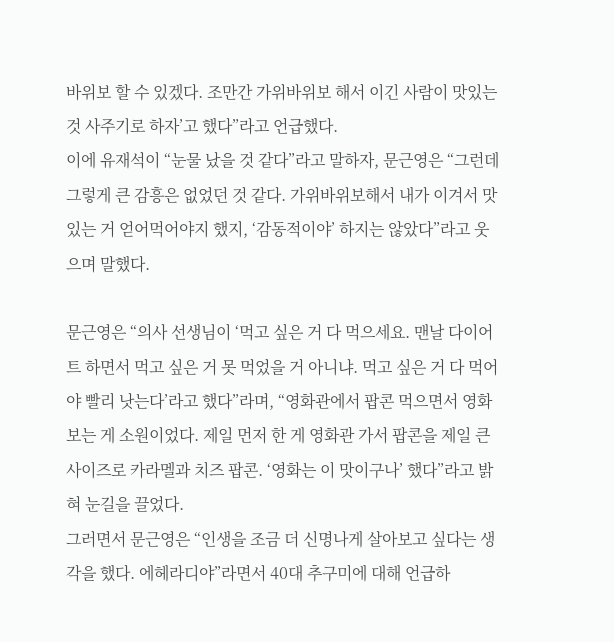바위보 할 수 있겠다. 조만간 가위바위보 해서 이긴 사람이 맛있는 것 사주기로 하자’고 했다”라고 언급했다.
이에 유재석이 “눈물 났을 것 같다”라고 말하자, 문근영은 “그런데 그렇게 큰 감흥은 없었던 것 같다. 가위바위보해서 내가 이겨서 맛있는 거 얻어먹어야지 했지, ‘감동적이야’ 하지는 않았다”라고 웃으며 말했다.

문근영은 “의사 선생님이 ‘먹고 싶은 거 다 먹으세요. 맨날 다이어트 하면서 먹고 싶은 거 못 먹었을 거 아니냐. 먹고 싶은 거 다 먹어야 빨리 낫는다’라고 했다”라며, “영화관에서 팝콘 먹으면서 영화 보는 게 소원이었다. 제일 먼저 한 게 영화관 가서 팝콘을 제일 큰 사이즈로 카라멜과 치즈 팝콘. ‘영화는 이 맛이구나’ 했다”라고 밝혀 눈길을 끌었다.
그러면서 문근영은 “인생을 조금 더 신명나게 살아보고 싶다는 생각을 했다. 에헤라디야”라면서 40대 추구미에 대해 언급하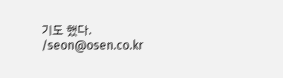기도 했다. /seon@osen.co.kr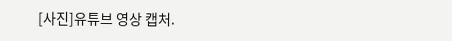[사진]유튜브 영상 캡처.